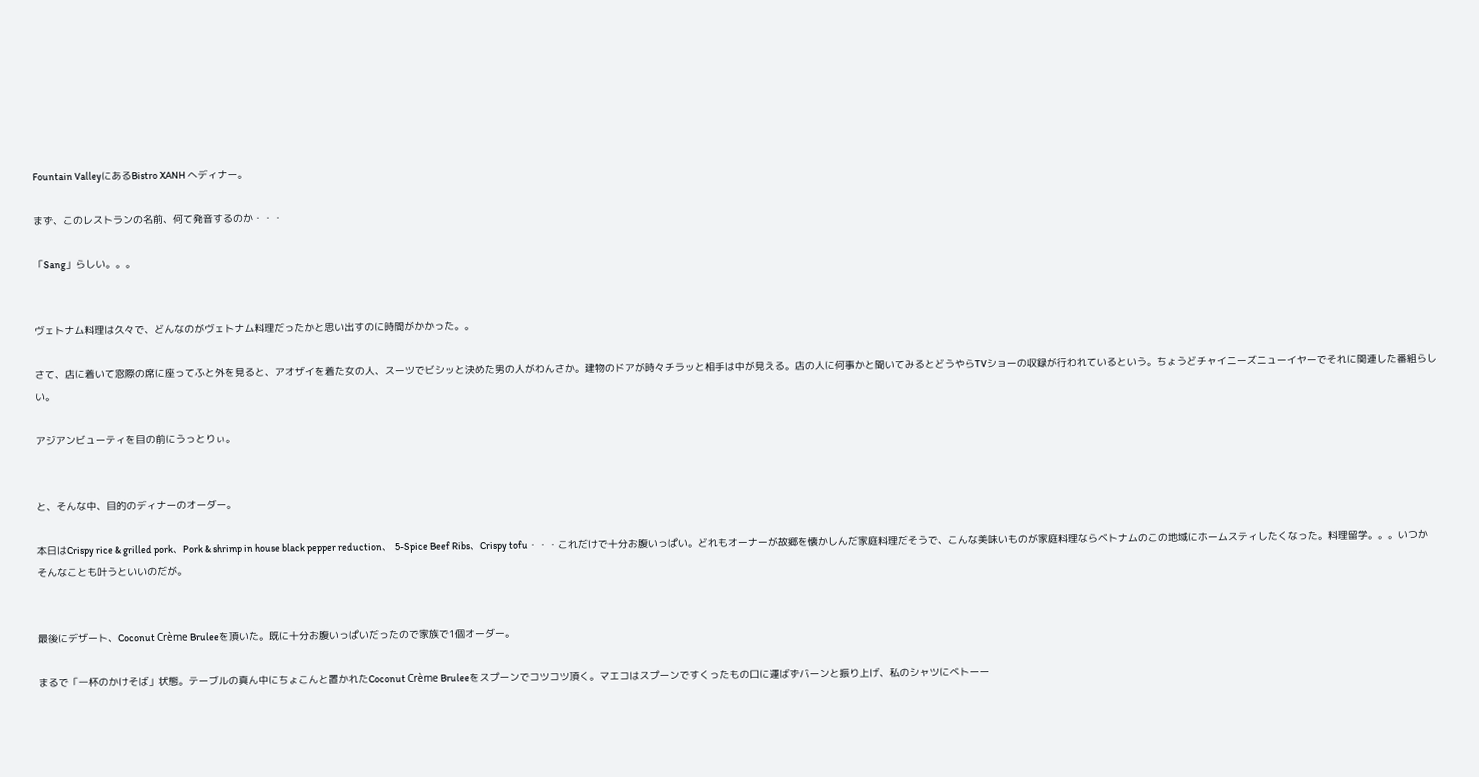Fountain ValleyにあるBistro XANH へディナー。

まず、このレストランの名前、何て発音するのか・・・

「Sang」らしい。。。


ヴェトナム料理は久々で、どんなのがヴェトナム料理だったかと思い出すのに時間がかかった。。

さて、店に着いて窓際の席に座ってふと外を見ると、アオザイを着た女の人、スーツでビシッと決めた男の人がわんさか。建物のドアが時々チラッと相手は中が見える。店の人に何事かと聞いてみるとどうやらTVショーの収録が行われているという。ちょうどチャイニーズニューイヤーでそれに関連した番組らしい。

アジアンビューティを目の前にうっとりぃ。


と、そんな中、目的のディナーのオーダー。

本日はCrispy rice & grilled pork、Pork & shrimp in house black pepper reduction、 5-Spice Beef Ribs、Crispy tofu・・・これだけで十分お腹いっぱい。どれもオーナーが故郷を懐かしんだ家庭料理だそうで、こんな美味いものが家庭料理ならベトナムのこの地域にホームスティしたくなった。料理留学。。。いつかそんなことも叶うといいのだが。


最後にデザート、Coconut Crème Bruleeを頂いた。既に十分お腹いっぱいだったので家族で1個オーダー。

まるで「一杯のかけそば」状態。テーブルの真ん中にちょこんと置かれたCoconut Crème Bruleeをスプーンでコツコツ頂く。マエコはスプーンですくったもの口に運ばずバーンと振り上げ、私のシャツにべトーー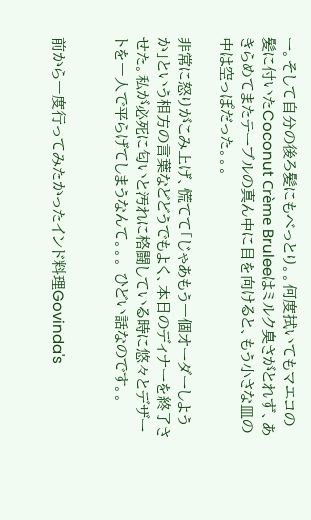ー。そして自分の後ろ髪にもべっとり。。何度拭いてもマエコの髪に付いたCoconut Crème Bruleeはミルク臭さがとれず、あきらめてまたテーブルの真ん中に目を向けると、もう小さな皿の中は空っぽだった。。。

非常に怒りがこみ上げ、慌てて「じゃあもう一個オーダーしようか」という相方の言葉などどうでもよく、本日のディナーを終了させた。私が必死に匂いと汚れに格闘している時に悠々とデザートを一人で平らげてしまうなんて。。。 ひどい話なのです。。


前から一度行ってみたかったインド料理Govinda's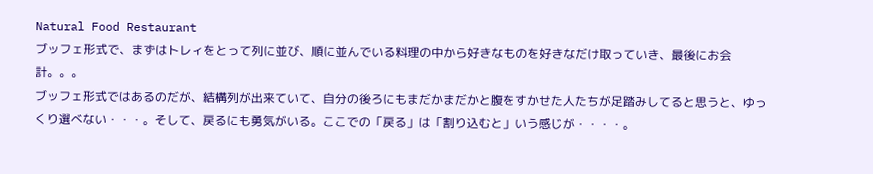Natural Food Restaurant
ブッフェ形式で、まずはトレィをとって列に並び、順に並んでいる料理の中から好きなものを好きなだけ取っていき、最後にお会計。。。
ブッフェ形式ではあるのだが、結構列が出来ていて、自分の後ろにもまだかまだかと腹をすかせた人たちが足踏みしてると思うと、ゆっくり選べない・・・。そして、戻るにも勇気がいる。ここでの「戻る」は「割り込むと」いう感じが・・・・。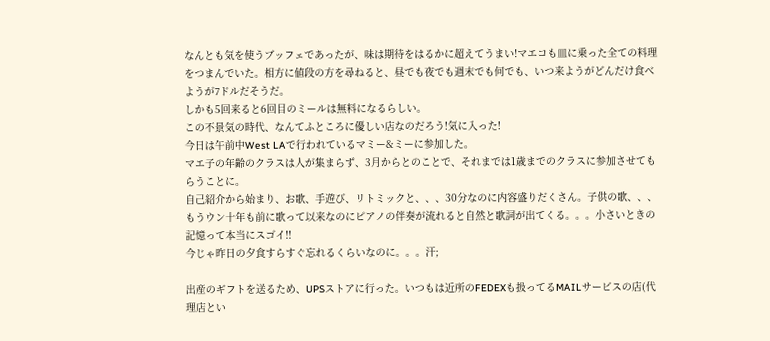なんとも気を使うブッフェであったが、味は期待をはるかに超えてうまい!マエコも皿に乗った全ての料理をつまんでいた。相方に値段の方を尋ねると、昼でも夜でも週末でも何でも、いつ来ようがどんだけ食べようが7ドルだそうだ。
しかも5回来ると6回目のミールは無料になるらしい。
この不景気の時代、なんてふところに優しい店なのだろう!気に入った!
今日は午前中West LAで行われているマミー&ミーに参加した。
マエ子の年齢のクラスは人が集まらず、3月からとのことで、それまでは1歳までのクラスに参加させてもらうことに。
自己紹介から始まり、お歌、手遊び、リトミックと、、、30分なのに内容盛りだくさん。子供の歌、、、もうウン十年も前に歌って以来なのにピアノの伴奏が流れると自然と歌詞が出てくる。。。小さいときの記憶って本当にスゴイ!!
今じゃ昨日の夕食すらすぐ忘れるくらいなのに。。。汗;

出産のギフトを送るため、UPSストアに行った。いつもは近所のFEDEXも扱ってるMAILサービスの店(代理店とい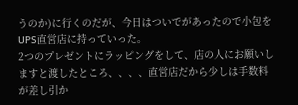うのか)に行くのだが、今日はついでがあったので小包をUPS直営店に持っていった。
2つのプレゼントにラッピングをして、店の人にお願いしますと渡したところ、、、、直営店だから少しは手数料が差し引か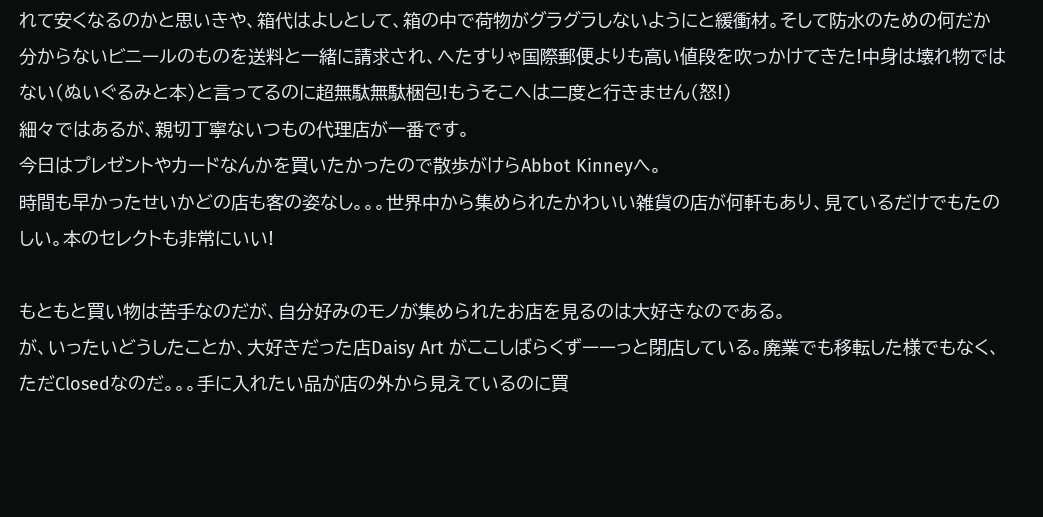れて安くなるのかと思いきや、箱代はよしとして、箱の中で荷物がグラグラしないようにと緩衝材。そして防水のための何だか分からないビニールのものを送料と一緒に請求され、へたすりゃ国際郵便よりも高い値段を吹っかけてきた!中身は壊れ物ではない(ぬいぐるみと本)と言ってるのに超無駄無駄梱包!もうそこへは二度と行きません(怒!)
細々ではあるが、親切丁寧ないつもの代理店が一番です。
今日はプレゼントやカードなんかを買いたかったので散歩がけらAbbot Kinneyへ。
時間も早かったせいかどの店も客の姿なし。。。世界中から集められたかわいい雑貨の店が何軒もあり、見ているだけでもたのしい。本のセレクトも非常にいい!

もともと買い物は苦手なのだが、自分好みのモノが集められたお店を見るのは大好きなのである。
が、いったいどうしたことか、大好きだった店Daisy Art がここしばらくずーーっと閉店している。廃業でも移転した様でもなく、ただClosedなのだ。。。手に入れたい品が店の外から見えているのに買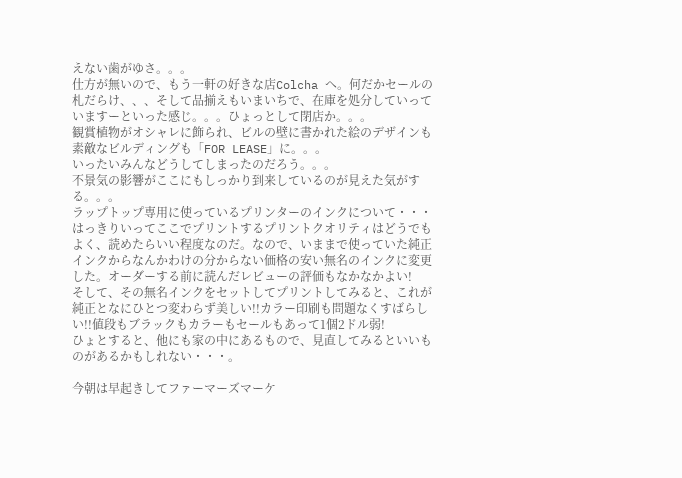えない歯がゆさ。。。
仕方が無いので、もう一軒の好きな店Colcha へ。何だかセールの札だらけ、、、そして品揃えもいまいちで、在庫を処分していっていますーといった感じ。。。ひょっとして閉店か。。。
観賞植物がオシャレに飾られ、ビルの壁に書かれた絵のデザインも素敵なビルディングも「FOR LEASE」に。。。
いったいみんなどうしてしまったのだろう。。。
不景気の影響がここにもしっかり到来しているのが見えた気がする。。。
ラップトップ専用に使っているプリンターのインクについて・・・
はっきりいってここでプリントするプリントクオリティはどうでもよく、読めたらいい程度なのだ。なので、いままで使っていた純正インクからなんかわけの分からない価格の安い無名のインクに変更した。オーダーする前に読んだレビューの評価もなかなかよい!
そして、その無名インクをセットしてプリントしてみると、これが純正となにひとつ変わらず美しい!!カラー印刷も問題なくすばらしい!!値段もブラックもカラーもセールもあって1個2ドル弱!
ひょとすると、他にも家の中にあるもので、見直してみるといいものがあるかもしれない・・・。

今朝は早起きしてファーマーズマーケ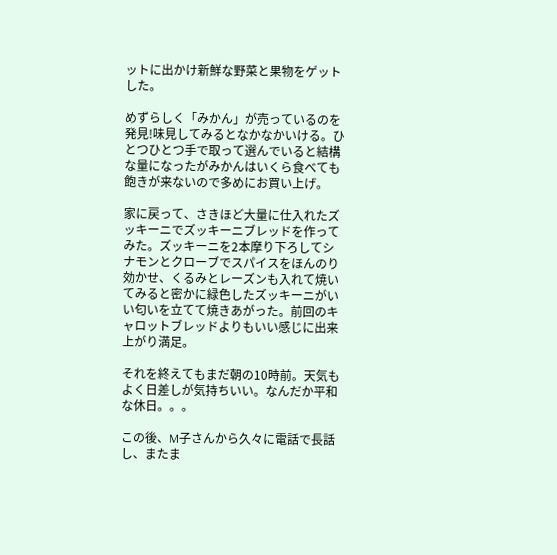ットに出かけ新鮮な野菜と果物をゲットした。

めずらしく「みかん」が売っているのを発見!味見してみるとなかなかいける。ひとつひとつ手で取って選んでいると結構な量になったがみかんはいくら食べても飽きが来ないので多めにお買い上げ。

家に戻って、さきほど大量に仕入れたズッキーニでズッキーニブレッドを作ってみた。ズッキーニを2本摩り下ろしてシナモンとクローブでスパイスをほんのり効かせ、くるみとレーズンも入れて焼いてみると密かに緑色したズッキーニがいい匂いを立てて焼きあがった。前回のキャロットブレッドよりもいい感じに出来上がり満足。

それを終えてもまだ朝の10時前。天気もよく日差しが気持ちいい。なんだか平和な休日。。。

この後、M子さんから久々に電話で長話し、またま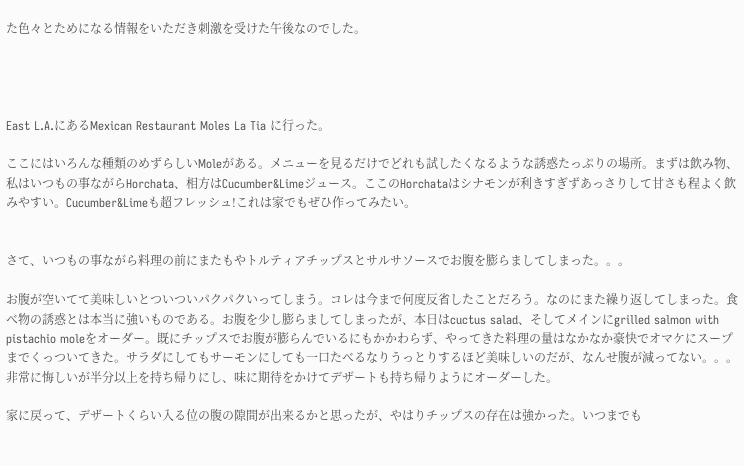た色々とためになる情報をいただき刺激を受けた午後なのでした。




East L.A.にあるMexican Restaurant Moles La Tia に行った。

ここにはいろんな種類のめずらしいMoleがある。メニューを見るだけでどれも試したくなるような誘惑たっぷりの場所。まずは飲み物、私はいつもの事ながらHorchata、相方はCucumber&Limeジュース。ここのHorchataはシナモンが利きすぎずあっさりして甘さも程よく飲みやすい。Cucumber&Limeも超フレッシュ!これは家でもぜひ作ってみたい。


さて、いつもの事ながら料理の前にまたもやトルティアチップスとサルサソースでお腹を膨らましてしまった。。。

お腹が空いてて美味しいとついついパクパクいってしまう。コレは今まで何度反省したことだろう。なのにまた繰り返してしまった。食べ物の誘惑とは本当に強いものである。お腹を少し膨らましてしまったが、本日はcuctus salad、そしてメインにgrilled salmon with pistachio moleをオーダー。既にチップスでお腹が膨らんでいるにもかかわらず、やってきた料理の量はなかなか豪快でオマケにスープまでくっついてきた。サラダにしてもサーモンにしても一口たべるなりうっとりするほど美味しいのだが、なんせ腹が減ってない。。。非常に悔しいが半分以上を持ち帰りにし、味に期待をかけてデザートも持ち帰りようにオーダーした。

家に戻って、デザートくらい入る位の腹の隙間が出来るかと思ったが、やはりチップスの存在は強かった。いつまでも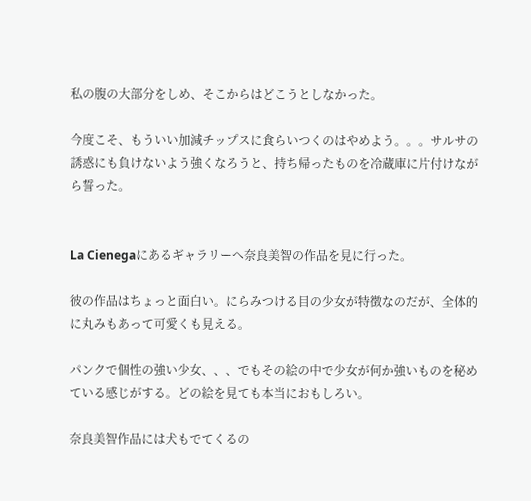私の腹の大部分をしめ、そこからはどこうとしなかった。

今度こそ、もういい加減チップスに食らいつくのはやめよう。。。サルサの誘惑にも負けないよう強くなろうと、持ち帰ったものを冷蔵庫に片付けながら誓った。


La Cienegaにあるギャラリーへ奈良美智の作品を見に行った。

彼の作品はちょっと面白い。にらみつける目の少女が特徴なのだが、全体的に丸みもあって可愛くも見える。

パンクで個性の強い少女、、、でもその絵の中で少女が何か強いものを秘めている感じがする。どの絵を見ても本当におもしろい。

奈良美智作品には犬もでてくるの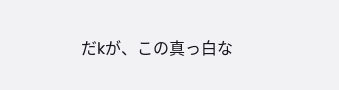だkが、この真っ白な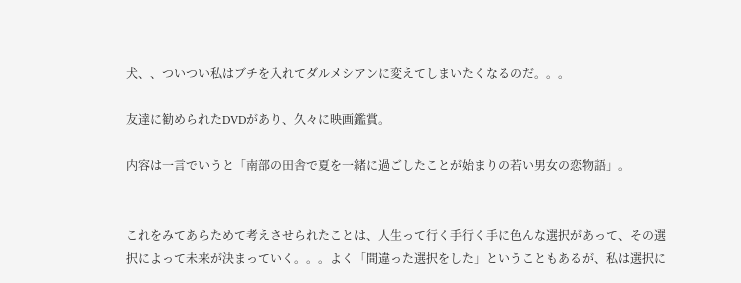犬、、ついつい私はブチを入れてダルメシアンに変えてしまいたくなるのだ。。。

友達に勧められたDVDがあり、久々に映画鑑賞。

内容は一言でいうと「南部の田舎で夏を一緒に過ごしたことが始まりの若い男女の恋物語」。


これをみてあらためて考えさせられたことは、人生って行く手行く手に色んな選択があって、その選択によって未来が決まっていく。。。よく「間違った選択をした」ということもあるが、私は選択に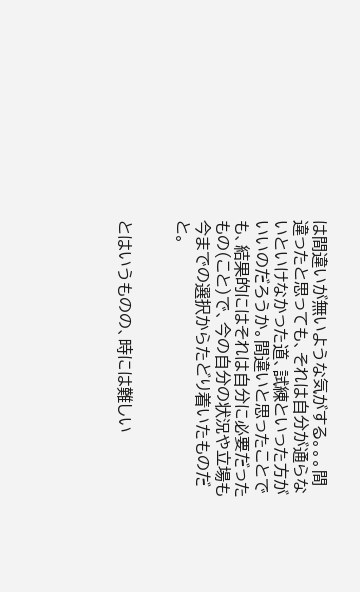は間違いが無いような気がする。。。間違ったと思っても、それは自分が通らないといけなかった道、試練といった方がいいのだろうか。間違いと思ったことでも、結果的にはそれは自分に必要だったもの(こと)で、今の自分の状況や立場も今までの選択からたどり着いたものだと。


とはいうものの、時には難しい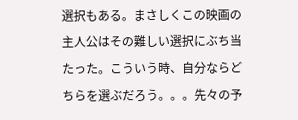選択もある。まさしくこの映画の主人公はその難しい選択にぶち当たった。こういう時、自分ならどちらを選ぶだろう。。。先々の予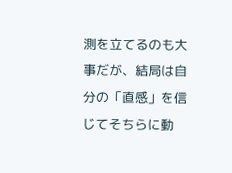測を立てるのも大事だが、結局は自分の「直感」を信じてそちらに動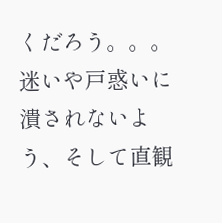くだろう。。。 迷いや戸惑いに潰されないよう、そして直観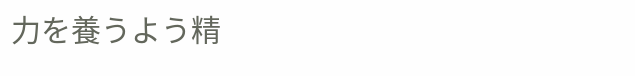力を養うよう精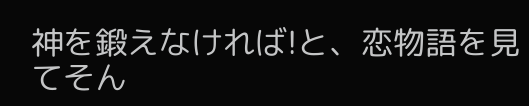神を鍛えなければ!と、恋物語を見てそん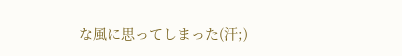な風に思ってしまった(汗;)